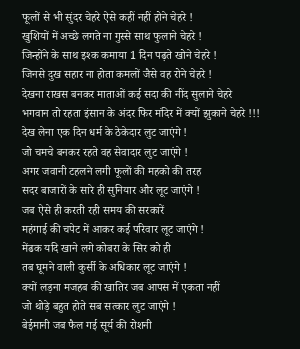फूलों से भी सुंदर चेहरे ऐसे कहीं नहीं होने चेहरे !
खुशियों में अच्छे लगते ना गुस्से साथ फुलाने चेहरे !
जिन्होंने के साथ इश्क कमाया 1 दिन पढ़ते खोने चेहरे !
जिनसे दुख सहार ना होता कमलों जैसे वह रोने चेहरे !
देखना राखस बनकर माताओं कई सदा की नींद सुलाने चेहरे
भगवान तो रहता इंसान के अंदर फिर मंदिर में क्यों झुकाने चेहरे !!!
देख लेना एक दिन धर्म के ठेकेदार लुट जाएंगे !
जो चमचे बनकर रहते वह सेवादार लुट जाएंगे !
अगर जवानी टहलने लगी फूलों की महको की तरह
सदर बाजारों के सारे ही सुनियार और लूट जाएंगे !
जब ऐसे ही करती रही समय की सरकारें
महंगाई की चपेट में आकर कई परिवार लूट जाएंगे !
मेंढक यदि खाने लगे कोबरा के सिर को ही
तब घूमने वाली कुर्सी के अधिकार लूट जाएंगे !
क्यों लड़ना मजहब की खातिर जब आपस में एकता नहीं
जो थोड़े बहुत होते सब सत्कार लुट जाएंगे !
बेईमानी जब फैल गई सूर्य की रोशनी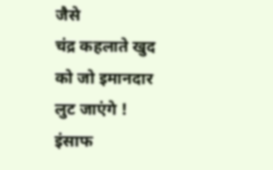जैसे
चंद्र कहलाते खुद को जो इमानदार लुट जाएंगे !
इंसाफ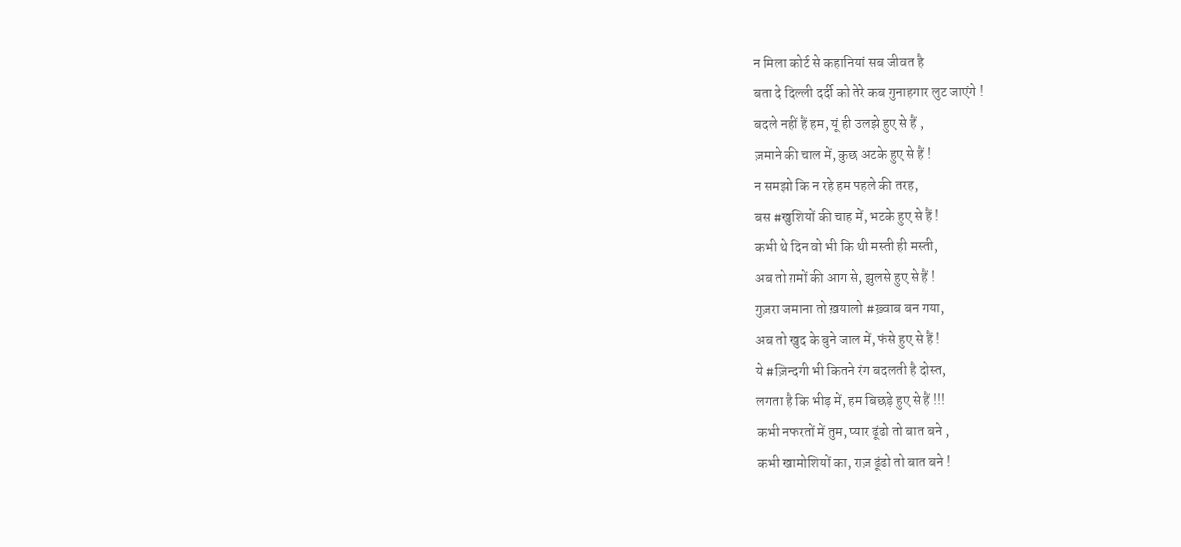न मिला कोर्ट से कहानियां सब जीवत है
बता दे दिल्ली दर्दी को तेरे कब गुनाहगार लुट जाएंगे !
बदले नहीं हैं हम, यूं ही उलझे हुए से हैं ,
ज़माने की चाल में, कुछ अटके हुए से हैं !
न समझो कि न रहे हम पहले की तरह,
बस #खुशियों की चाह में, भटके हुए से हैं !
कभी थे दिन वो भी कि थी मस्ती ही मस्ती,
अब तो ग़मों की आग से, झुलसे हुए से हैं !
गुज़रा जमाना तो ख़यालो #ख़्वाब बन गया,
अब तो खुद के बुने जाल में, फंसे हुए से हैं !
ये #ज़िन्दगी भी कितने रंग बदलती है दोस्त,
लगता है कि भीड़ में, हम बिछड़े हुए से हैं !!!
कभी नफरतों में तुम, प्यार ढूंढो तो बात बने ,
कभी खामोशियों का, राज़ ढूंढो तो बात बने !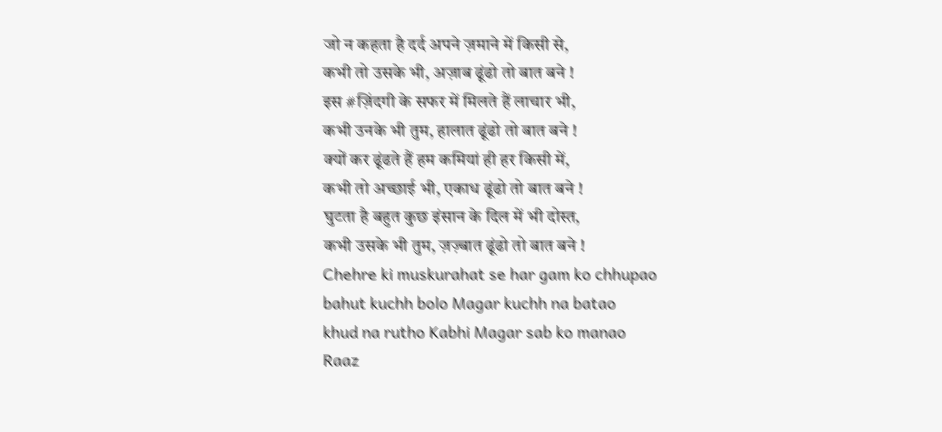जो न कहता है दर्द अपने ज़माने में किसी से,
कभी तो उसके भी, अज़ाब ढूंढो तो बात बने !
इस #ज़िंदगी के सफर में मिलते हैं लाचार भी,
कभी उनके भी तुम, हालात ढूंढो तो बात बने !
क्यों कर ढूंढते हैं हम कमियां ही हर किसी में,
कभी तो अच्छाई भी, एकाध ढूंढो तो बात बने !
घुटता है बहुत कुछ इंसान के दिल में भी दोस्त,
कभी उसके भी तुम, ज़ज़्बात ढूंढो तो बात बने !
Chehre ki muskurahat se har gam ko chhupao
bahut kuchh bolo Magar kuchh na batao
khud na rutho Kabhi Magar sab ko manao
Raaz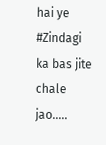hai ye #Zindagi ka bas jite chale jao.....